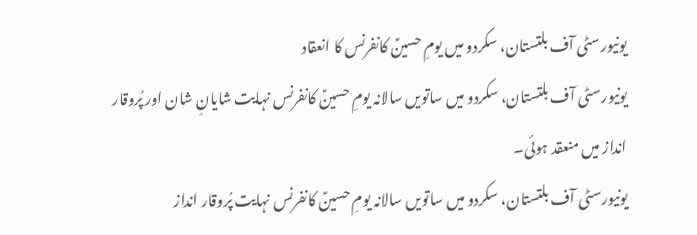یونیورسٹی آف بلتستان، سکردو میں یومِ حسینؑ کانفرنس کا انعقاد
یونیورسٹی آف بلتستان، سکردو میں ساتویں سالانہ یومِ حسینؑ کانفرنس نہایت شایانِ شان اور پُروقار انداز میں منعقد ہوئی۔
یونیورسٹی آف بلتستان، سکردو میں ساتویں سالانہ یومِ حسینؑ کانفرنس نہایت پُروقار انداز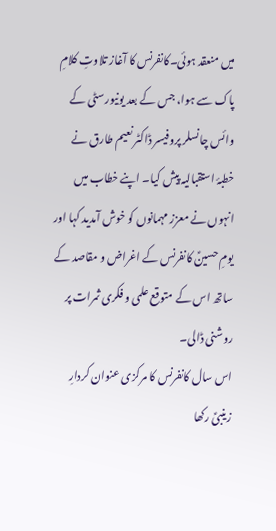میں منعقد ہوئی۔کانفرنس کا آغاز تلاوتِ کلامِ پاک سے ہوا، جس کے بعد یونیورسٹی کے وائس چانسلر پروفیسر ڈاکٹر نعیم طارق نے خطبۂ استقبالیہ پیش کیا۔ اپنے خطاب میں انہوں نے معزز مہمانوں کو خوش آمدید کہا اور یومِ حسینؑ کانفرنس کے اغراض و مقاصد کے ساتھ اس کے متوقع علمی و فکری ثمرات پر روشنی ڈالی۔
اس سال کانفرنس کا مرکزی عنوان کردارِ زینبیؑ رکھا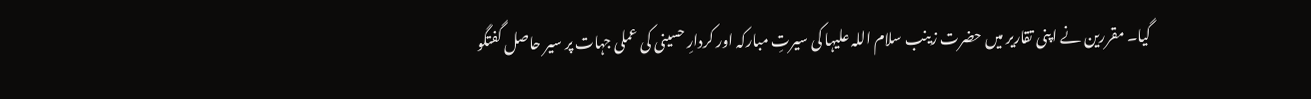گیا۔ مقررین نے اپنی تقاریر میں حضرت زینب سلام اللہ علیہا کی سیرتِ مبارکہ اور کردارِ حسینی کی عملی جہات پر سیر حاصل گفتگو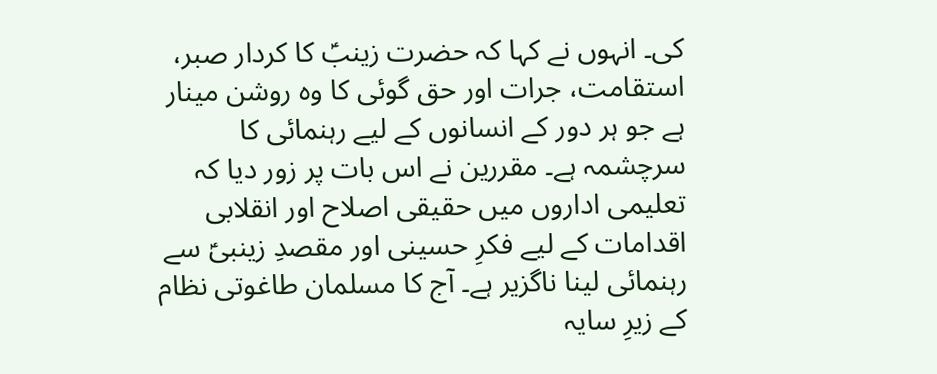کی۔ انہوں نے کہا کہ حضرت زینبؑ کا کردار صبر، استقامت، جرات اور حق گوئی کا وہ روشن مینار ہے جو ہر دور کے انسانوں کے لیے رہنمائی کا سرچشمہ ہے۔ مقررین نے اس بات پر زور دیا کہ تعلیمی اداروں میں حقیقی اصلاح اور انقلابی اقدامات کے لیے فکرِ حسینی اور مقصدِ زینبیؑ سے رہنمائی لینا ناگزیر ہے۔ آج کا مسلمان طاغوتی نظام کے زیرِ سایہ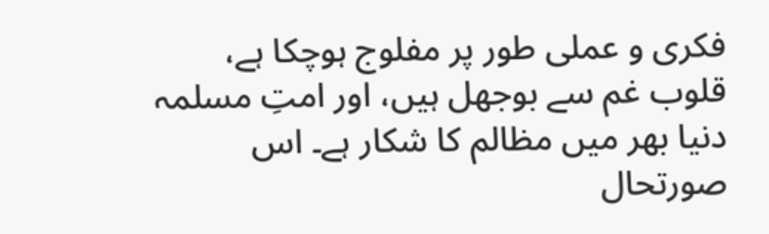فکری و عملی طور پر مفلوج ہوچکا ہے، قلوب غم سے بوجھل ہیں، اور امتِ مسلمہ دنیا بھر میں مظالم کا شکار ہے۔ اس صورتحال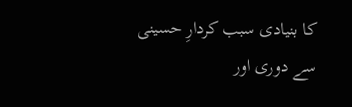کا بنیادی سبب کردارِ حسینی سے دوری اور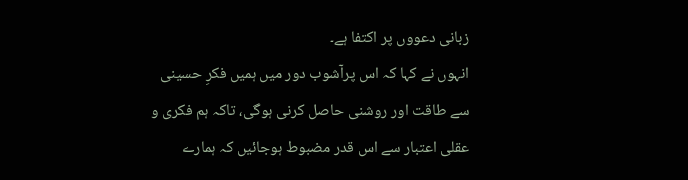زبانی دعووں پر اکتفا ہے۔
انہوں نے کہا کہ اس پرآشوب دور میں ہمیں فکرِ حسینی سے طاقت اور روشنی حاصل کرنی ہوگی، تاکہ ہم فکری و عقلی اعتبار سے اس قدر مضبوط ہوجائیں کہ ہمارے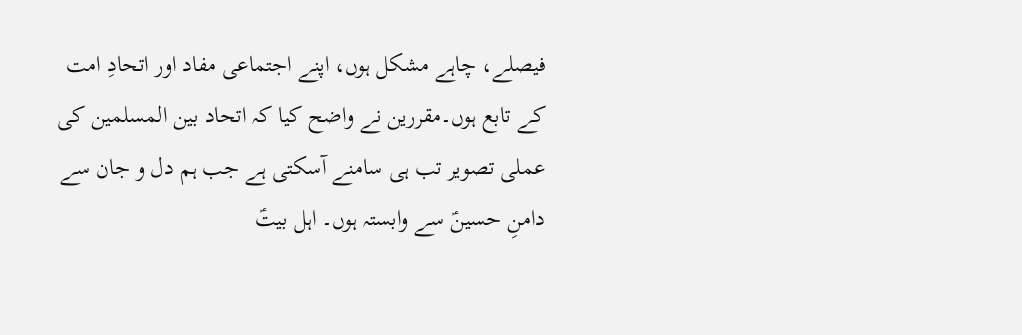فیصلے، چاہے مشکل ہوں، اپنے اجتماعی مفاد اور اتحادِ امت کے تابع ہوں۔مقررین نے واضح کیا کہ اتحاد بین المسلمین کی عملی تصویر تب ہی سامنے آسکتی ہے جب ہم دل و جان سے دامنِ حسینؑ سے وابستہ ہوں۔ اہل بیتؑ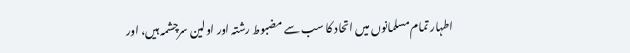اطہار تمام مسلمانوں میں اتحاد کا سب سے مضبوط رشتہ اور اولین سرچشمہ ہیں، اور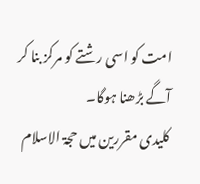امت کو اسی رشتے کو مرکز بنا کر آگے بڑھنا ہوگا۔
کلیدی مقررین میں حجۃ الاسلام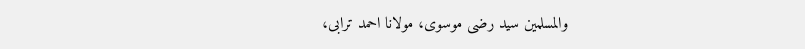والمسلمین سید رضی موسوی، مولانا احمد ترابی،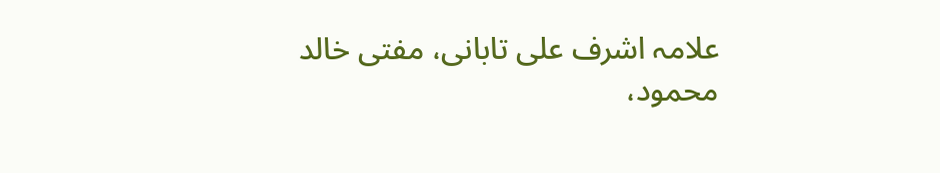علامہ اشرف علی تابانی، مفتی خالد محمود،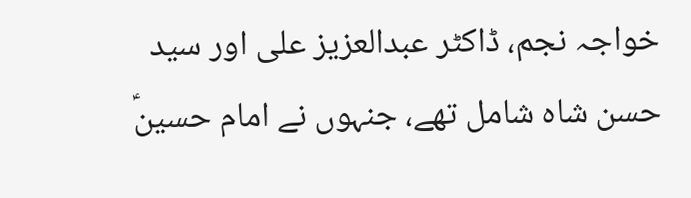خواجہ نجم، ڈاکٹر عبدالعزیز علی اور سید حسن شاہ شامل تھے، جنہوں نے امام حسینؑ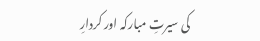کی سیرتِ مبارکہ اور کردارِ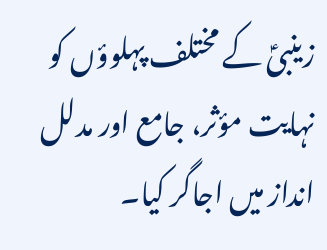زینبیؑ کے مختلف پہلوؤں کو نہایت مؤثر، جامع اور مدلل انداز میں اجاگر کیا۔